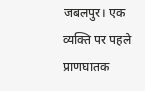जबलपुर। एक व्यक्ति पर पहले प्राणघातक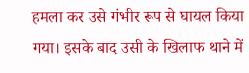हमला कर उसे गंभीर रूप से घायल किया गया। इसके बाद उसी के खिलाफ थाने में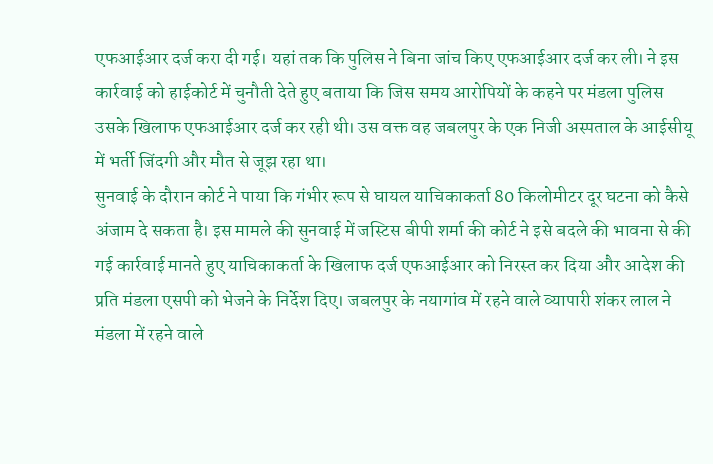एफआईआर दर्ज करा दी गई। यहां तक कि पुलिस ने बिना जांच किए एफआईआर दर्ज कर ली। ने इस कार्रवाई को हाईकोर्ट में चुनौती देते हुए बताया कि जिस समय आरोपियों के कहने पर मंडला पुलिस उसके खिलाफ एफआईआर दर्ज कर रही थी। उस वक्त वह जबलपुर के एक निजी अस्पताल के आईसीयू में भर्ती जिंदगी और मौत से जूझ रहा था।
सुनवाई के दौरान कोर्ट ने पाया कि गंभीर रूप से घायल याचिकाकर्ता 80 किलोमीटर दूर घटना को कैसे अंजाम दे सकता है। इस मामले की सुनवाई में जस्टिस बीपी शर्मा की कोर्ट ने इसे बदले की भावना से की गई कार्रवाई मानते हुए याचिकाकर्ता के खिलाफ दर्ज एफआईआर को निरस्त कर दिया और आदेश की प्रति मंडला एसपी को भेजने के निर्देश दिए। जबलपुर के नयागांव में रहने वाले व्यापारी शंकर लाल ने मंडला में रहने वाले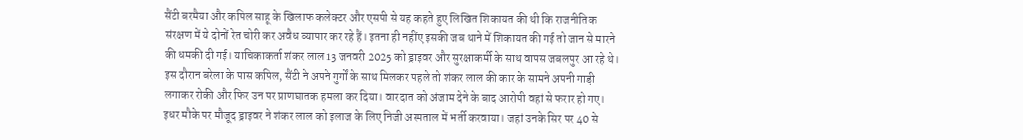सैंटी बरमैया और कपिल साहू के खिलाफ कलेक्टर और एसपी से यह कहते हुए लिखित शिकायत की थी कि राजनीतिक संरक्षण में ये दोनों रेत चोरी कर अवैध व्यापार कर रहे हैं। इतना ही नहींए इसकी जब थाने में शिकायत की गई तो जान से मारने की धमकी दी गई। याचिकाकर्ता शंकर लाल 13 जनवरी 2025 को ड्राइवर और सुरक्षाकर्मी के साथ वापस जबलपुर आ रहे थे। इस दौरान बरेला के पास कपिल, सैंटी ने अपने गुर्गों के साथ मिलकर पहले तो शंकर लाल की कार के सामने अपनी गाड़ी लगाकर रोकी और फिर उन पर प्राणघातक हमला कर दिया। वारदात को अंजाम देने के बाद आरोपी वहां से फरार हो गए। इधर मौके पर मौजूद ड्राइवर ने शंकर लाल को इलाज के लिए निजी अस्पताल में भर्ती करवाया। जहां उनके सिर पर 40 से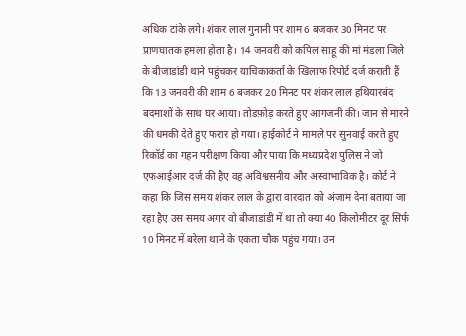अधिक टांके लगे। शंकर लाल गुनानी पर शाम 6 बजकर 30 मिनट पर प्राणघातक हमला होता है। 14 जनवरी को कपिल साहू की मां मंडला जिले के बीजाडांडी थाने पहुंचकर याचिकाकर्ता के खिलाफ रिपोर्ट दर्ज कराती हैं कि 13 जनवरी की शाम 6 बजकर 20 मिनट पर शंकर लाल हथियारबंद बदमाशों के साथ घर आया। तोडफ़ोड़ करते हुए आगजनी की। जान से मारने की धमकी देते हुए फरार हो गया। हाईकोर्ट ने मामले पर सुनवाई करते हुए रिकॉर्ड का गहन परीक्षण किया और पाया कि मध्यप्रदेश पुलिस ने जो एफआईआर दर्ज की हैए वह अविश्वसनीय और अस्वाभाविक है। कोर्ट ने कहा कि जिस समय शंकर लाल के द्वारा वारदात को अंजाम देना बताया जा रहा हैए उस समय अगर वो बीजाडांडी में था तो क्या 40 किलोमीटर दूर सिर्फ 10 मिनट में बरेला थाने के एकता चौक पहुंच गया। उन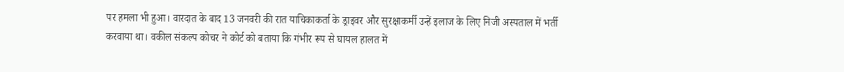पर हमला भी हुआ। वारदात के बाद 13 जनवरी की रात याचिकाकर्ता के ड्राइवर और सुरक्षाकर्मी उन्हें इलाज के लिए निजी अस्पताल में भर्ती करवाया था। वकील संकल्प कोचर ने कोर्ट को बताया कि गंभीर रूप से घायल हालत में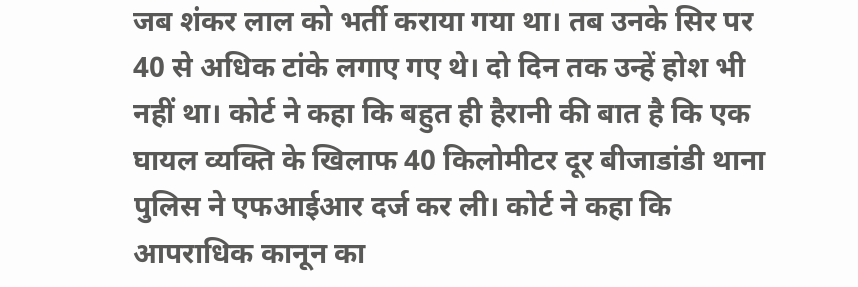जब शंकर लाल को भर्ती कराया गया था। तब उनके सिर पर 40 से अधिक टांके लगाए गए थे। दो दिन तक उन्हें होश भी नहीं था। कोर्ट ने कहा कि बहुत ही हैरानी की बात है कि एक घायल व्यक्ति के खिलाफ 40 किलोमीटर दूर बीजाडांडी थाना पुलिस ने एफआईआर दर्ज कर ली। कोर्ट ने कहा कि आपराधिक कानून का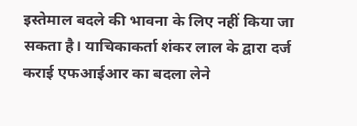इस्तेमाल बदले की भावना के लिए नहीं किया जा सकता है। याचिकाकर्ता शंकर लाल के द्वारा दर्ज कराई एफआईआर का बदला लेने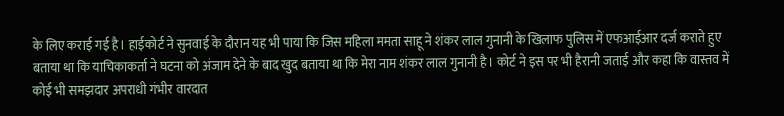के लिए कराई गई है। हाईकोर्ट ने सुनवाई के दौरान यह भी पाया कि जिस महिला ममता साहू ने शंकर लाल गुनानी के खिलाफ पुलिस में एफआईआर दर्ज कराते हुए बताया था कि याचिकाकर्ता ने घटना को अंजाम देने के बाद खुद बताया था कि मेरा नाम शंकर लाल गुनानी है। कोर्ट ने इस पर भी हैरानी जताई और कहा कि वास्तव में कोई भी समझदार अपराधी गंभीर वारदात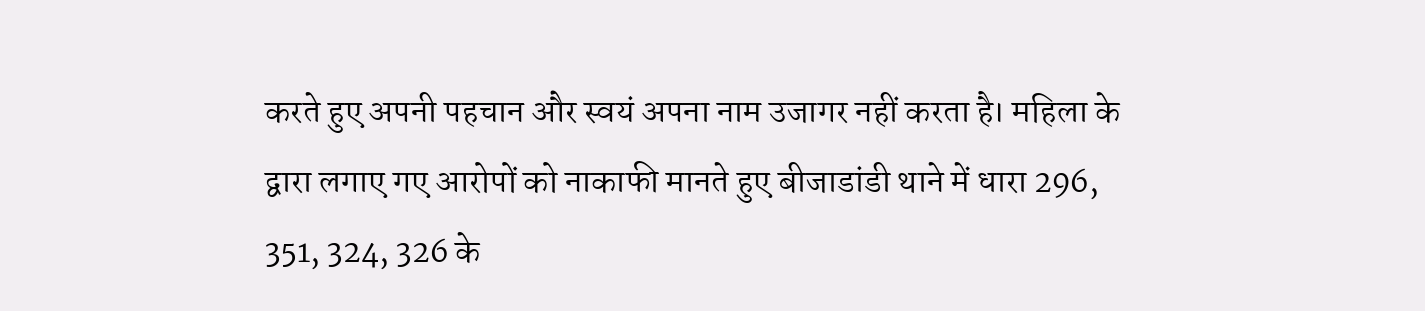करते हुए अपनी पहचान और स्वयं अपना नाम उजागर नहीं करता है। महिला के द्वारा लगाए गए आरोपों को नाकाफी मानते हुए बीजाडांडी थाने में धारा 296, 351, 324, 326 के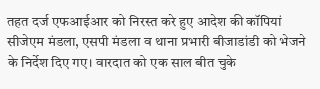तहत दर्ज एफआईआर को निरस्त करे हुए आदेश की कॉपियां सीजेएम मंडला, एसपी मंडला व थाना प्रभारी बीजाडांडी को भेजने के निर्देश दिए गए। वारदात को एक साल बीत चुके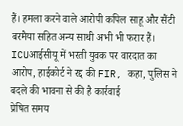हैं। हमला करने वाले आरोपी कपिल साहू और सैंटी बरमैया सहित अन्य साथी अभी भी फरार हैं।
ICUआईसीयू में भरती युवक पर वारदात का आरोप, हाईकोर्ट ने रद्द की FIR, कहा, पुलिस ने बदले की भावना से की है कार्रवाई
प्रेषित समय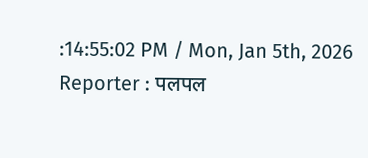:14:55:02 PM / Mon, Jan 5th, 2026
Reporter : पलपल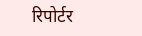रिपोर्टर